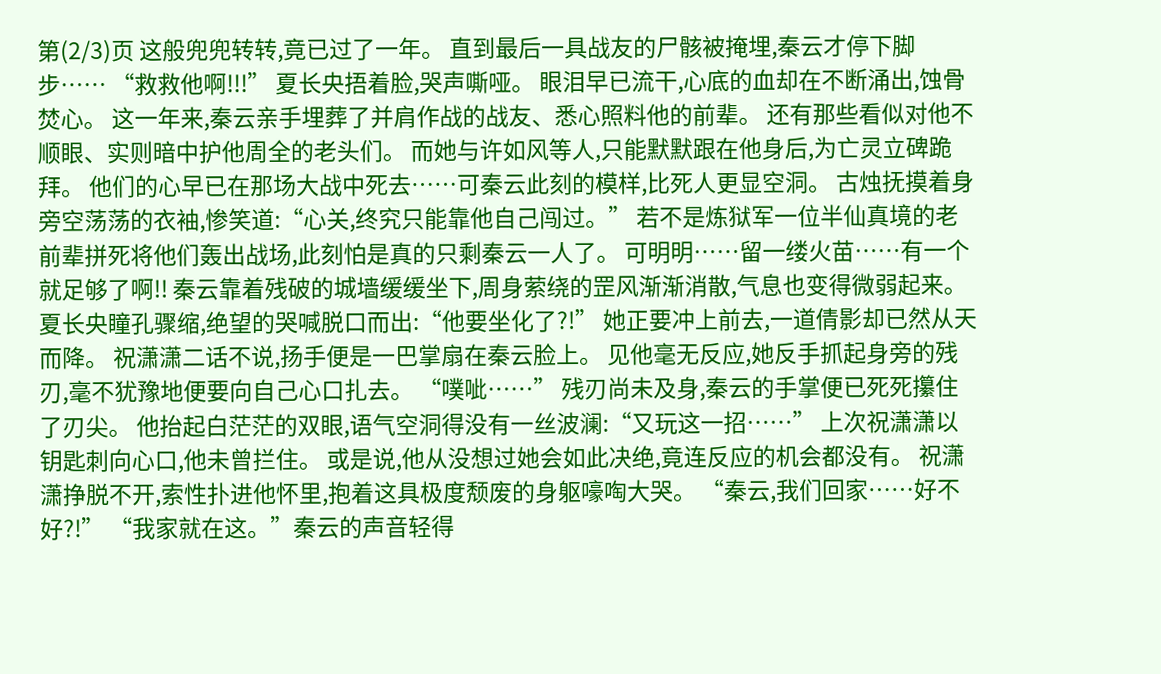第(2/3)页 这般兜兜转转,竟已过了一年。 直到最后一具战友的尸骸被掩埋,秦云才停下脚步…… “救救他啊!!!” 夏长央捂着脸,哭声嘶哑。 眼泪早已流干,心底的血却在不断涌出,蚀骨焚心。 这一年来,秦云亲手埋葬了并肩作战的战友、悉心照料他的前辈。 还有那些看似对他不顺眼、实则暗中护他周全的老头们。 而她与许如风等人,只能默默跟在他身后,为亡灵立碑跪拜。 他们的心早已在那场大战中死去……可秦云此刻的模样,比死人更显空洞。 古烛抚摸着身旁空荡荡的衣袖,惨笑道:“心关,终究只能靠他自己闯过。” 若不是炼狱军一位半仙真境的老前辈拼死将他们轰出战场,此刻怕是真的只剩秦云一人了。 可明明……留一缕火苗……有一个就足够了啊!! 秦云靠着残破的城墙缓缓坐下,周身萦绕的罡风渐渐消散,气息也变得微弱起来。 夏长央瞳孔骤缩,绝望的哭喊脱口而出:“他要坐化了?!” 她正要冲上前去,一道倩影却已然从天而降。 祝潇潇二话不说,扬手便是一巴掌扇在秦云脸上。 见他毫无反应,她反手抓起身旁的残刃,毫不犹豫地便要向自己心口扎去。 “噗呲……” 残刃尚未及身,秦云的手掌便已死死攥住了刃尖。 他抬起白茫茫的双眼,语气空洞得没有一丝波澜:“又玩这一招……” 上次祝潇潇以钥匙刺向心口,他未曾拦住。 或是说,他从没想过她会如此决绝,竟连反应的机会都没有。 祝潇潇挣脱不开,索性扑进他怀里,抱着这具极度颓废的身躯嚎啕大哭。 “秦云,我们回家……好不好?!” “我家就在这。”秦云的声音轻得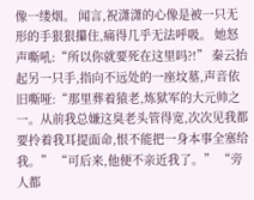像一缕烟。 闻言,祝潇潇的心像是被一只无形的手狠狠攥住,痛得几乎无法呼吸。 她怒声嘶吼:“所以你就要死在这里吗?!” 秦云抬起另一只手,指向不远处的一座坟墓,声音依旧嘶哑:“那里葬着猿老,炼狱军的大元帅之一。从前我总嫌这臭老头管得宽,次次见我都要拎着我耳提面命,恨不能把一身本事全塞给我。” “可后来,他便不亲近我了。” “旁人都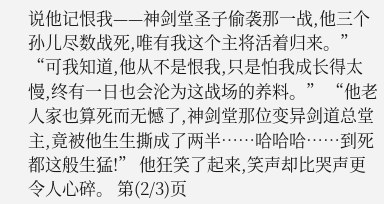说他记恨我——神剑堂圣子偷袭那一战,他三个孙儿尽数战死,唯有我这个主将活着归来。” “可我知道,他从不是恨我,只是怕我成长得太慢,终有一日也会沦为这战场的养料。” “他老人家也算死而无憾了,神剑堂那位变异剑道总堂主,竟被他生生撕成了两半……哈哈哈……到死都这般生猛!” 他狂笑了起来,笑声却比哭声更令人心碎。 第(2/3)页